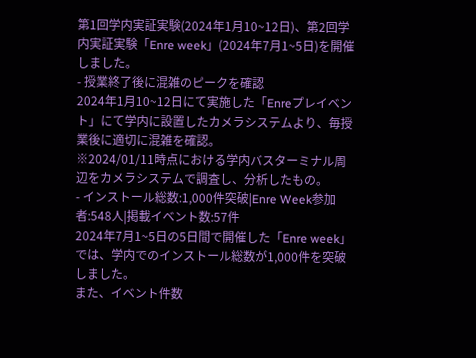第1回学内実証実験(2024年1月10~12日)、第2回学内実証実験「Enre week」(2024年7月1~5日)を開催しました。
- 授業終了後に混雑のピークを確認
2024年1月10~12日にて実施した「Enreプレイベント」にて学内に設置したカメラシステムより、毎授業後に適切に混雑を確認。
※2024/01/11時点における学内バスターミナル周辺をカメラシステムで調査し、分析したもの。
- インストール総数:1,000件突破|Enre Week参加者:548人|掲載イベント数:57件
2024年7月1~5日の5日間で開催した「Enre week」では、学内でのインストール総数が1,000件を突破しました。
また、イベント件数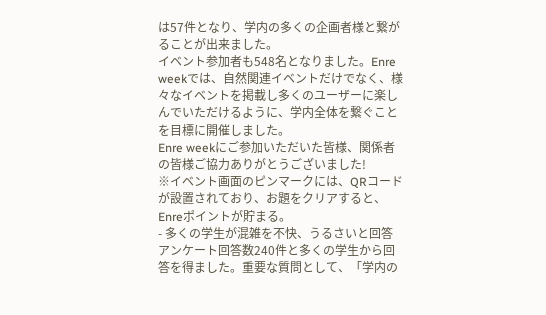は57件となり、学内の多くの企画者様と繋がることが出来ました。
イベント参加者も548名となりました。Enre weekでは、自然関連イベントだけでなく、様々なイベントを掲載し多くのユーザーに楽しんでいただけるように、学内全体を繋ぐことを目標に開催しました。
Enre weekにご参加いただいた皆様、関係者の皆様ご協力ありがとうございました!
※イベント画面のピンマークには、QRコードが設置されており、お題をクリアすると、Enreポイントが貯まる。
- 多くの学生が混雑を不快、うるさいと回答
アンケート回答数240件と多くの学生から回答を得ました。重要な質問として、「学内の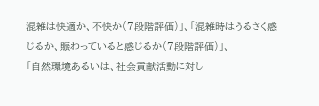混雑は快適か、不快か(7段階評価)」、「混雑時はうるさく感じるか、賑わっていると感じるか(7段階評価)」、
「自然環境あるいは、社会貢献活動に対し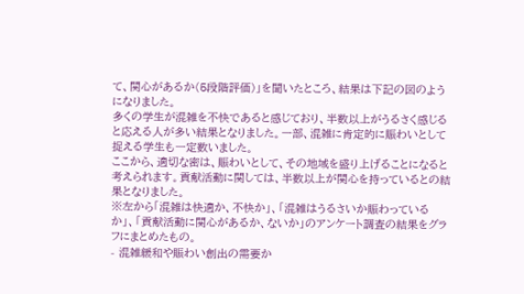て、関心があるか(5段階評価)」を聞いたところ、結果は下記の図のようになりました。
多くの学生が混雑を不快であると感じており、半数以上がうるさく感じると応える人が多い結果となりました。一部、混雑に肯定的に賑わいとして捉える学生も一定数いました。
ここから、適切な密は、賑わいとして、その地域を盛り上げることになると考えられます。貢献活動に関しては、半数以上が関心を持っているとの結果となりました。
※左から「混雑は快適か、不快か」、「混雑はうるさいか賑わっているか」、「貢献活動に関心があるか、ないか」のアンケート調査の結果をグラフにまとめたもの。
- 混雑緩和や賑わい創出の需要か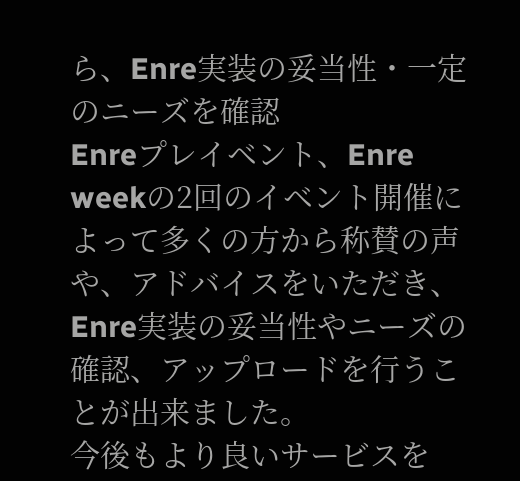ら、Enre実装の妥当性・一定のニーズを確認
Enreプレイベント、Enre weekの2回のイベント開催によって多くの方から称賛の声や、アドバイスをいただき、Enre実装の妥当性やニーズの確認、アップロードを行うことが出来ました。
今後もより良いサービスを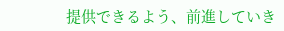提供できるよう、前進していき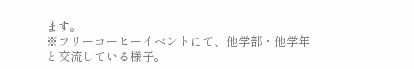ます。
※フリーコーヒーイベントにて、他学部・他学年と交流している様子。